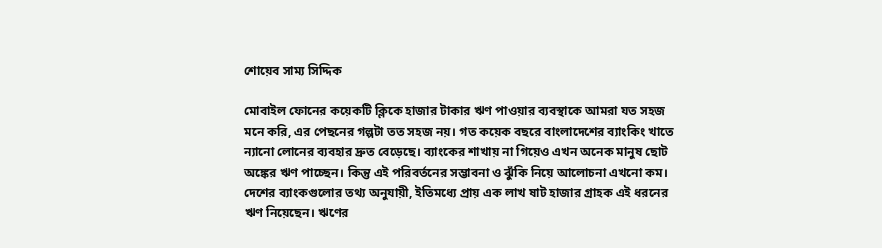শোয়েব সাম্য সিদ্দিক

মোবাইল ফোনের কয়েকটি ক্লিকে হাজার টাকার ঋণ পাওয়ার ব্যবস্থাকে আমরা যত সহজ মনে করি, এর পেছনের গল্পটা তত সহজ নয়। গত কয়েক বছরে বাংলাদেশের ব্যাংকিং খাতে ন্যানো লোনের ব্যবহার দ্রুত বেড়েছে। ব্যাংকের শাখায় না গিয়েও এখন অনেক মানুষ ছোট অঙ্কের ঋণ পাচ্ছেন। কিন্তু এই পরিবর্তনের সম্ভাবনা ও ঝুঁকি নিয়ে আলোচনা এখনো কম।
দেশের ব্যাংকগুলোর তথ্য অনুযায়ী, ইতিমধ্যে প্রায় এক লাখ ষাট হাজার গ্রাহক এই ধরনের ঋণ নিয়েছেন। ঋণের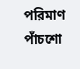পরিমাণ পাঁচশো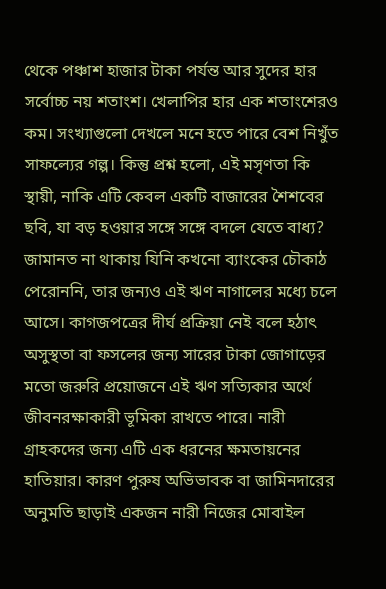থেকে পঞ্চাশ হাজার টাকা পর্যন্ত আর সুদের হার সর্বোচ্চ নয় শতাংশ। খেলাপির হার এক শতাংশেরও কম। সংখ্যাগুলো দেখলে মনে হতে পারে বেশ নিখুঁত সাফল্যের গল্প। কিন্তু প্রশ্ন হলো, এই মসৃণতা কি স্থায়ী, নাকি এটি কেবল একটি বাজারের শৈশবের ছবি, যা বড় হওয়ার সঙ্গে সঙ্গে বদলে যেতে বাধ্য?
জামানত না থাকায় যিনি কখনো ব্যাংকের চৌকাঠ পেরোননি, তার জন্যও এই ঋণ নাগালের মধ্যে চলে আসে। কাগজপত্রের দীর্ঘ প্রক্রিয়া নেই বলে হঠাৎ অসুস্থতা বা ফসলের জন্য সারের টাকা জোগাড়ের মতো জরুরি প্রয়োজনে এই ঋণ সত্যিকার অর্থে জীবনরক্ষাকারী ভূমিকা রাখতে পারে। নারী গ্রাহকদের জন্য এটি এক ধরনের ক্ষমতায়নের হাতিয়ার। কারণ পুরুষ অভিভাবক বা জামিনদারের অনুমতি ছাড়াই একজন নারী নিজের মোবাইল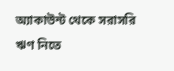অ্যাকাউন্ট থেকে সরাসরি ঋণ নিতে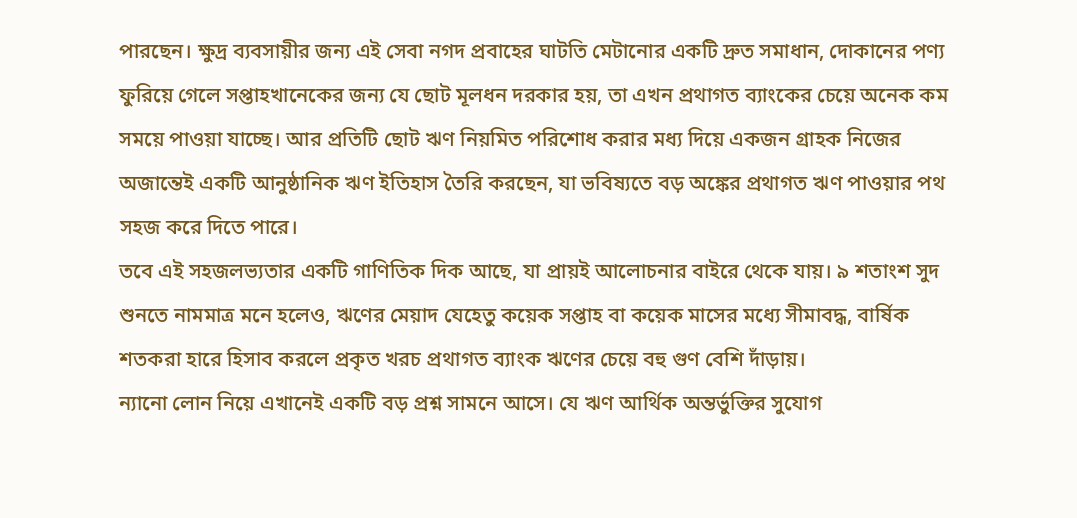পারছেন। ক্ষুদ্র ব্যবসায়ীর জন্য এই সেবা নগদ প্রবাহের ঘাটতি মেটানোর একটি দ্রুত সমাধান, দোকানের পণ্য ফুরিয়ে গেলে সপ্তাহখানেকের জন্য যে ছোট মূলধন দরকার হয়, তা এখন প্রথাগত ব্যাংকের চেয়ে অনেক কম সময়ে পাওয়া যাচ্ছে। আর প্রতিটি ছোট ঋণ নিয়মিত পরিশোধ করার মধ্য দিয়ে একজন গ্রাহক নিজের অজান্তেই একটি আনুষ্ঠানিক ঋণ ইতিহাস তৈরি করছেন, যা ভবিষ্যতে বড় অঙ্কের প্রথাগত ঋণ পাওয়ার পথ সহজ করে দিতে পারে।
তবে এই সহজলভ্যতার একটি গাণিতিক দিক আছে, যা প্রায়ই আলোচনার বাইরে থেকে যায়। ৯ শতাংশ সুদ শুনতে নামমাত্র মনে হলেও, ঋণের মেয়াদ যেহেতু কয়েক সপ্তাহ বা কয়েক মাসের মধ্যে সীমাবদ্ধ, বার্ষিক শতকরা হারে হিসাব করলে প্রকৃত খরচ প্রথাগত ব্যাংক ঋণের চেয়ে বহু গুণ বেশি দাঁড়ায়।
ন্যানো লোন নিয়ে এখানেই একটি বড় প্রশ্ন সামনে আসে। যে ঋণ আর্থিক অন্তর্ভুক্তির সুযোগ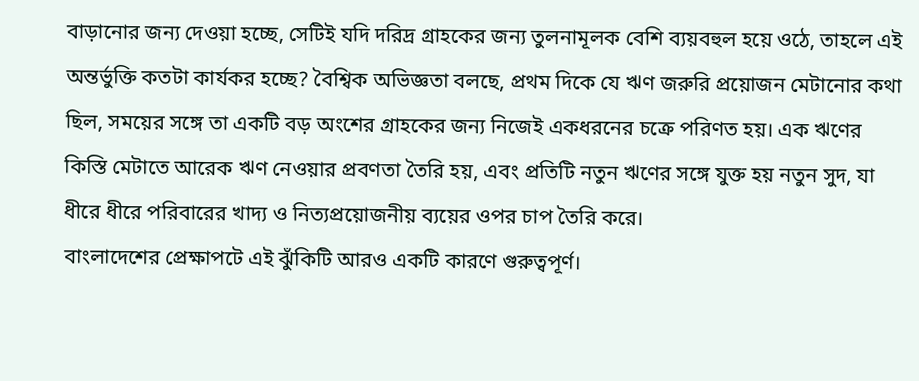বাড়ানোর জন্য দেওয়া হচ্ছে, সেটিই যদি দরিদ্র গ্রাহকের জন্য তুলনামূলক বেশি ব্যয়বহুল হয়ে ওঠে, তাহলে এই অন্তর্ভুক্তি কতটা কার্যকর হচ্ছে? বৈশ্বিক অভিজ্ঞতা বলছে, প্রথম দিকে যে ঋণ জরুরি প্রয়োজন মেটানোর কথা ছিল, সময়ের সঙ্গে তা একটি বড় অংশের গ্রাহকের জন্য নিজেই একধরনের চক্রে পরিণত হয়। এক ঋণের কিস্তি মেটাতে আরেক ঋণ নেওয়ার প্রবণতা তৈরি হয়, এবং প্রতিটি নতুন ঋণের সঙ্গে যুক্ত হয় নতুন সুদ, যা ধীরে ধীরে পরিবারের খাদ্য ও নিত্যপ্রয়োজনীয় ব্যয়ের ওপর চাপ তৈরি করে।
বাংলাদেশের প্রেক্ষাপটে এই ঝুঁকিটি আরও একটি কারণে গুরুত্বপূর্ণ।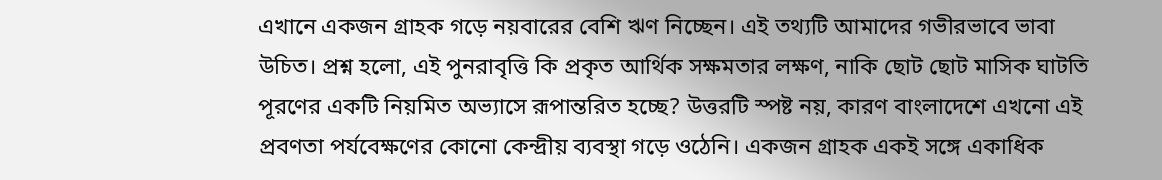এখানে একজন গ্রাহক গড়ে নয়বারের বেশি ঋণ নিচ্ছেন। এই তথ্যটি আমাদের গভীরভাবে ভাবা উচিত। প্রশ্ন হলো, এই পুনরাবৃত্তি কি প্রকৃত আর্থিক সক্ষমতার লক্ষণ, নাকি ছোট ছোট মাসিক ঘাটতি পূরণের একটি নিয়মিত অভ্যাসে রূপান্তরিত হচ্ছে? উত্তরটি স্পষ্ট নয়, কারণ বাংলাদেশে এখনো এই প্রবণতা পর্যবেক্ষণের কোনো কেন্দ্রীয় ব্যবস্থা গড়ে ওঠেনি। একজন গ্রাহক একই সঙ্গে একাধিক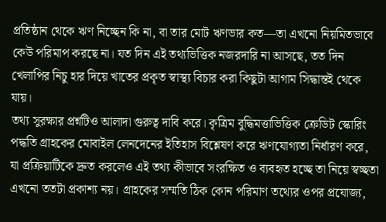প্রতিষ্ঠান থেকে ঋণ নিচ্ছেন কি না, বা তার মোট ঋণভার কত—তা এখনো নিয়মিতভাবে কেউ পরিমাপ করছে না। যত দিন এই তথ্যভিত্তিক নজরদারি না আসছে, তত দিন খেলাপির নিচু হার দিয়ে খাতের প্রকৃত স্বাস্থ্য বিচার করা কিছুটা আগাম সিদ্ধান্তই থেকে যায়।
তথ্য সুরক্ষার প্রশ্নটিও আলাদা গুরুত্ব দাবি করে। কৃত্রিম বুদ্ধিমত্তাভিত্তিক ক্রেডিট স্কোরিং পদ্ধতি গ্রাহকের মোবাইল লেনদেনের ইতিহাস বিশ্লেষণ করে ঋণযোগ্যতা নির্ধারণ করে, যা প্রক্রিয়াটিকে দ্রুত করলেও এই তথ্য কীভাবে সংরক্ষিত ও ব্যবহৃত হচ্ছে তা নিয়ে স্বচ্ছতা এখনো ততটা প্রকাশ্য নয়। গ্রাহকের সম্মতি ঠিক কোন পরিমাণ তথ্যের ওপর প্রযোজ্য,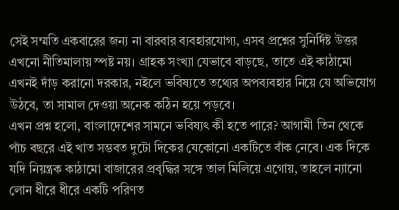সেই সম্মতি একবারের জন্য না বারবার ব্যবহারযোগ্য, এসব প্রশ্নের সুনির্দিষ্ট উত্তর এখনো নীতিমালায় স্পষ্ট নয়। গ্রাহক সংখ্যা যেভাবে বাড়ছে, তাতে এই কাঠামো এখনই দাঁড় করানো দরকার, নইলে ভবিষ্যতে তথ্যের অপব্যবহার নিয়ে যে অভিযোগ উঠবে, তা সামাল দেওয়া অনেক কঠিন হয়ে পড়বে।
এখন প্রশ্ন হলো, বাংলাদেশের সামনে ভবিষ্যৎ কী হতে পারে? আগামী তিন থেকে পাঁচ বছরে এই খাত সম্ভবত দুটো দিকের যেকোনো একটিতে বাঁক নেবে। এক দিকে যদি নিয়ন্ত্রক কাঠামো বাজারের প্রবৃদ্ধির সঙ্গে তাল মিলিয়ে এগোয়, তাহলে ন্যানো লোন ধীরে ধীরে একটি পরিণত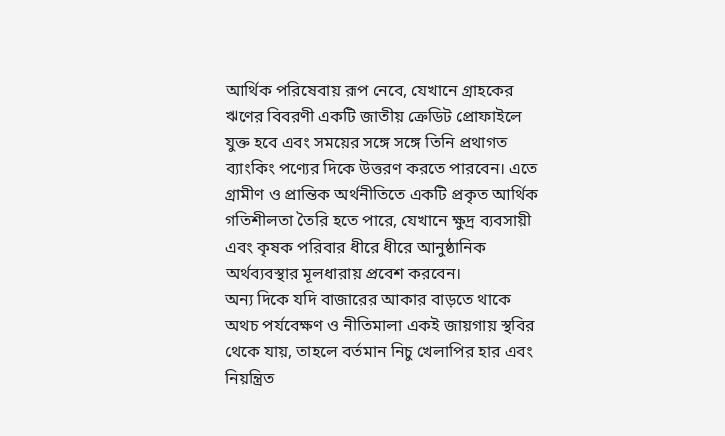আর্থিক পরিষেবায় রূপ নেবে, যেখানে গ্রাহকের ঋণের বিবরণী একটি জাতীয় ক্রেডিট প্রোফাইলে যুক্ত হবে এবং সময়ের সঙ্গে সঙ্গে তিনি প্রথাগত ব্যাংকিং পণ্যের দিকে উত্তরণ করতে পারবেন। এতে গ্রামীণ ও প্রান্তিক অর্থনীতিতে একটি প্রকৃত আর্থিক গতিশীলতা তৈরি হতে পারে, যেখানে ক্ষুদ্র ব্যবসায়ী এবং কৃষক পরিবার ধীরে ধীরে আনুষ্ঠানিক অর্থব্যবস্থার মূলধারায় প্রবেশ করবেন।
অন্য দিকে যদি বাজারের আকার বাড়তে থাকে অথচ পর্যবেক্ষণ ও নীতিমালা একই জায়গায় স্থবির থেকে যায়, তাহলে বর্তমান নিচু খেলাপির হার এবং নিয়ন্ত্রিত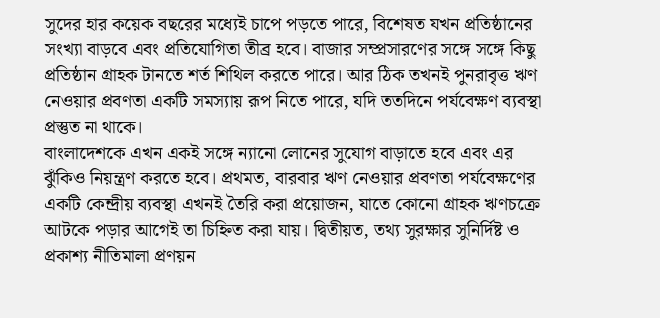সুদের হার কয়েক বছরের মধ্যেই চাপে পড়তে পারে, বিশেষত যখন প্রতিষ্ঠানের সংখ্যা বাড়বে এবং প্রতিযোগিতা তীব্র হবে। বাজার সম্প্রসারণের সঙ্গে সঙ্গে কিছু প্রতিষ্ঠান গ্রাহক টানতে শর্ত শিথিল করতে পারে। আর ঠিক তখনই পুনরাবৃত্ত ঋণ নেওয়ার প্রবণতা একটি সমস্যায় রূপ নিতে পারে, যদি ততদিনে পর্যবেক্ষণ ব্যবস্থা প্রস্তুত না থাকে।
বাংলাদেশকে এখন একই সঙ্গে ন্যানো লোনের সুযোগ বাড়াতে হবে এবং এর ঝুঁকিও নিয়ন্ত্রণ করতে হবে। প্রথমত, বারবার ঋণ নেওয়ার প্রবণতা পর্যবেক্ষণের একটি কেন্দ্রীয় ব্যবস্থা এখনই তৈরি করা প্রয়োজন, যাতে কোনো গ্রাহক ঋণচক্রে আটকে পড়ার আগেই তা চিহ্নিত করা যায়। দ্বিতীয়ত, তথ্য সুরক্ষার সুনির্দিষ্ট ও প্রকাশ্য নীতিমালা প্রণয়ন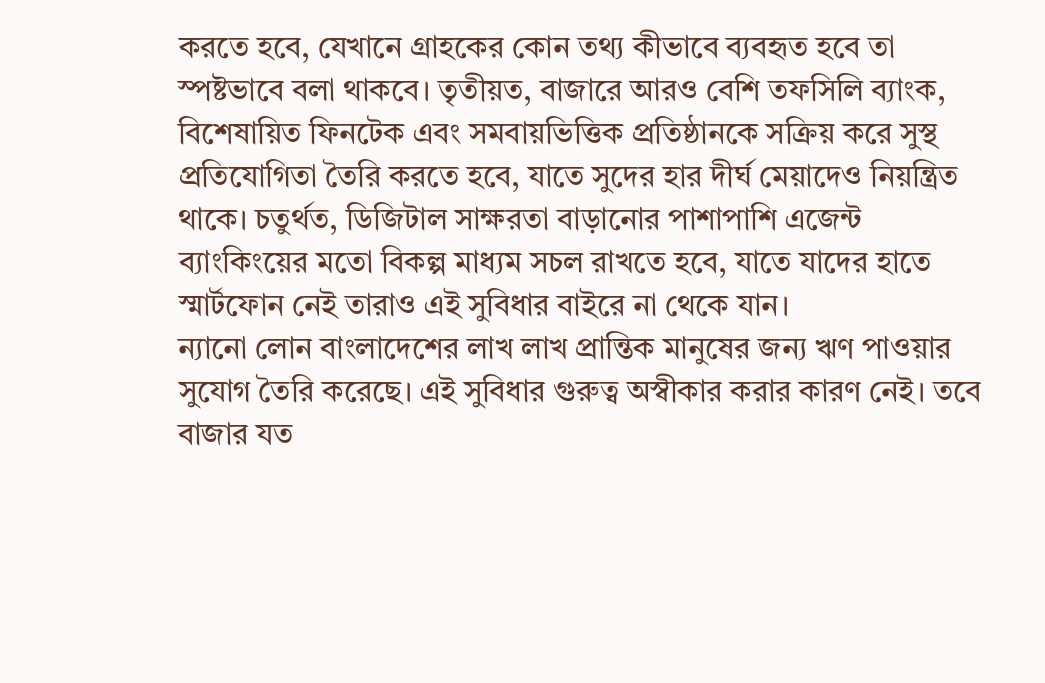করতে হবে, যেখানে গ্রাহকের কোন তথ্য কীভাবে ব্যবহৃত হবে তা স্পষ্টভাবে বলা থাকবে। তৃতীয়ত, বাজারে আরও বেশি তফসিলি ব্যাংক, বিশেষায়িত ফিনটেক এবং সমবায়ভিত্তিক প্রতিষ্ঠানকে সক্রিয় করে সুস্থ প্রতিযোগিতা তৈরি করতে হবে, যাতে সুদের হার দীর্ঘ মেয়াদেও নিয়ন্ত্রিত থাকে। চতুর্থত, ডিজিটাল সাক্ষরতা বাড়ানোর পাশাপাশি এজেন্ট ব্যাংকিংয়ের মতো বিকল্প মাধ্যম সচল রাখতে হবে, যাতে যাদের হাতে স্মার্টফোন নেই তারাও এই সুবিধার বাইরে না থেকে যান।
ন্যানো লোন বাংলাদেশের লাখ লাখ প্রান্তিক মানুষের জন্য ঋণ পাওয়ার সুযোগ তৈরি করেছে। এই সুবিধার গুরুত্ব অস্বীকার করার কারণ নেই। তবে বাজার যত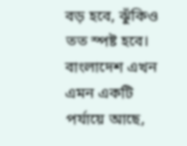বড় হবে, ঝুঁকিও তত স্পষ্ট হবে। বাংলাদেশ এখন এমন একটি পর্যায়ে আছে,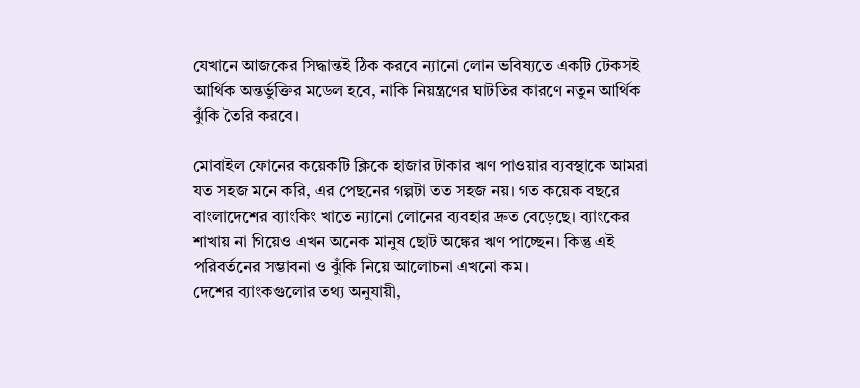যেখানে আজকের সিদ্ধান্তই ঠিক করবে ন্যানো লোন ভবিষ্যতে একটি টেকসই আর্থিক অন্তর্ভুক্তির মডেল হবে, নাকি নিয়ন্ত্রণের ঘাটতির কারণে নতুন আর্থিক ঝুঁকি তৈরি করবে।

মোবাইল ফোনের কয়েকটি ক্লিকে হাজার টাকার ঋণ পাওয়ার ব্যবস্থাকে আমরা যত সহজ মনে করি, এর পেছনের গল্পটা তত সহজ নয়। গত কয়েক বছরে বাংলাদেশের ব্যাংকিং খাতে ন্যানো লোনের ব্যবহার দ্রুত বেড়েছে। ব্যাংকের শাখায় না গিয়েও এখন অনেক মানুষ ছোট অঙ্কের ঋণ পাচ্ছেন। কিন্তু এই পরিবর্তনের সম্ভাবনা ও ঝুঁকি নিয়ে আলোচনা এখনো কম।
দেশের ব্যাংকগুলোর তথ্য অনুযায়ী,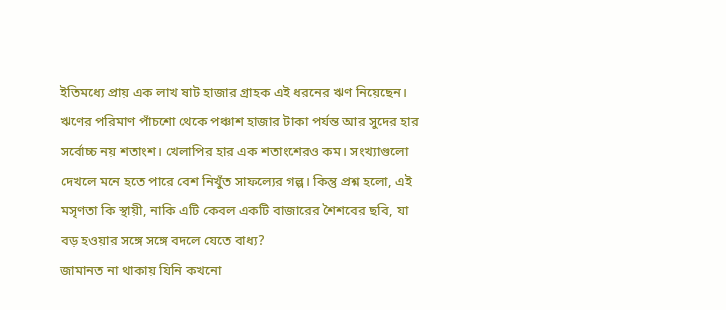ইতিমধ্যে প্রায় এক লাখ ষাট হাজার গ্রাহক এই ধরনের ঋণ নিয়েছেন। ঋণের পরিমাণ পাঁচশো থেকে পঞ্চাশ হাজার টাকা পর্যন্ত আর সুদের হার সর্বোচ্চ নয় শতাংশ। খেলাপির হার এক শতাংশেরও কম। সংখ্যাগুলো দেখলে মনে হতে পারে বেশ নিখুঁত সাফল্যের গল্প। কিন্তু প্রশ্ন হলো, এই মসৃণতা কি স্থায়ী, নাকি এটি কেবল একটি বাজারের শৈশবের ছবি, যা বড় হওয়ার সঙ্গে সঙ্গে বদলে যেতে বাধ্য?
জামানত না থাকায় যিনি কখনো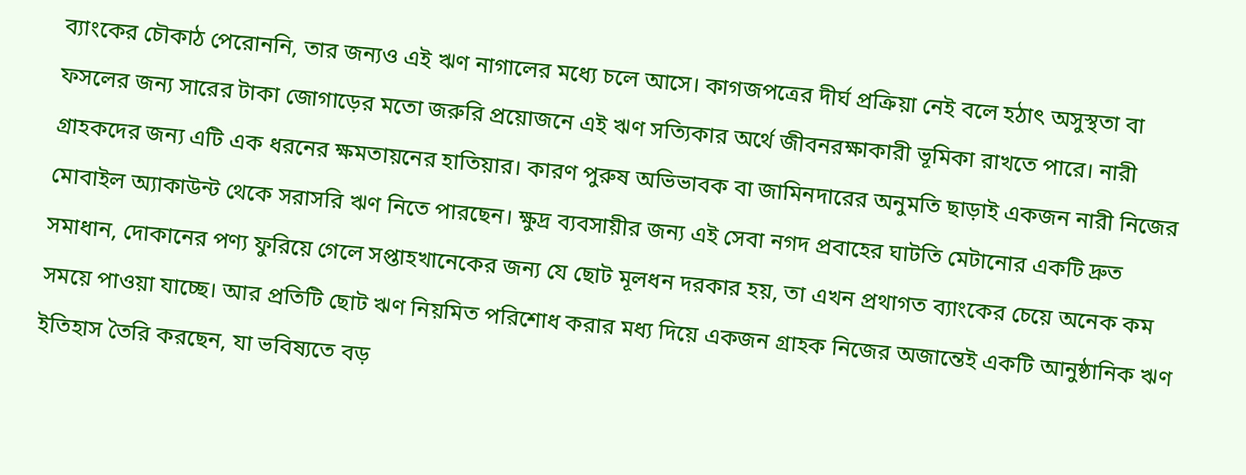ব্যাংকের চৌকাঠ পেরোননি, তার জন্যও এই ঋণ নাগালের মধ্যে চলে আসে। কাগজপত্রের দীর্ঘ প্রক্রিয়া নেই বলে হঠাৎ অসুস্থতা বা ফসলের জন্য সারের টাকা জোগাড়ের মতো জরুরি প্রয়োজনে এই ঋণ সত্যিকার অর্থে জীবনরক্ষাকারী ভূমিকা রাখতে পারে। নারী গ্রাহকদের জন্য এটি এক ধরনের ক্ষমতায়নের হাতিয়ার। কারণ পুরুষ অভিভাবক বা জামিনদারের অনুমতি ছাড়াই একজন নারী নিজের মোবাইল অ্যাকাউন্ট থেকে সরাসরি ঋণ নিতে পারছেন। ক্ষুদ্র ব্যবসায়ীর জন্য এই সেবা নগদ প্রবাহের ঘাটতি মেটানোর একটি দ্রুত সমাধান, দোকানের পণ্য ফুরিয়ে গেলে সপ্তাহখানেকের জন্য যে ছোট মূলধন দরকার হয়, তা এখন প্রথাগত ব্যাংকের চেয়ে অনেক কম সময়ে পাওয়া যাচ্ছে। আর প্রতিটি ছোট ঋণ নিয়মিত পরিশোধ করার মধ্য দিয়ে একজন গ্রাহক নিজের অজান্তেই একটি আনুষ্ঠানিক ঋণ ইতিহাস তৈরি করছেন, যা ভবিষ্যতে বড়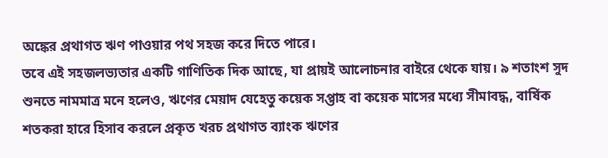অঙ্কের প্রথাগত ঋণ পাওয়ার পথ সহজ করে দিতে পারে।
তবে এই সহজলভ্যতার একটি গাণিতিক দিক আছে, যা প্রায়ই আলোচনার বাইরে থেকে যায়। ৯ শতাংশ সুদ শুনতে নামমাত্র মনে হলেও, ঋণের মেয়াদ যেহেতু কয়েক সপ্তাহ বা কয়েক মাসের মধ্যে সীমাবদ্ধ, বার্ষিক শতকরা হারে হিসাব করলে প্রকৃত খরচ প্রথাগত ব্যাংক ঋণের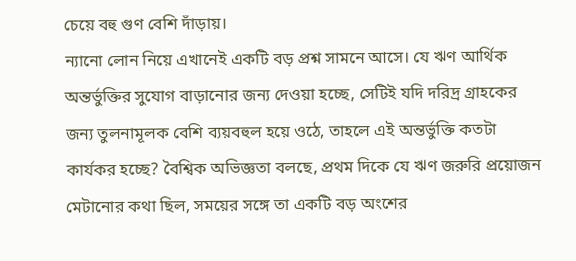চেয়ে বহু গুণ বেশি দাঁড়ায়।
ন্যানো লোন নিয়ে এখানেই একটি বড় প্রশ্ন সামনে আসে। যে ঋণ আর্থিক অন্তর্ভুক্তির সুযোগ বাড়ানোর জন্য দেওয়া হচ্ছে, সেটিই যদি দরিদ্র গ্রাহকের জন্য তুলনামূলক বেশি ব্যয়বহুল হয়ে ওঠে, তাহলে এই অন্তর্ভুক্তি কতটা কার্যকর হচ্ছে? বৈশ্বিক অভিজ্ঞতা বলছে, প্রথম দিকে যে ঋণ জরুরি প্রয়োজন মেটানোর কথা ছিল, সময়ের সঙ্গে তা একটি বড় অংশের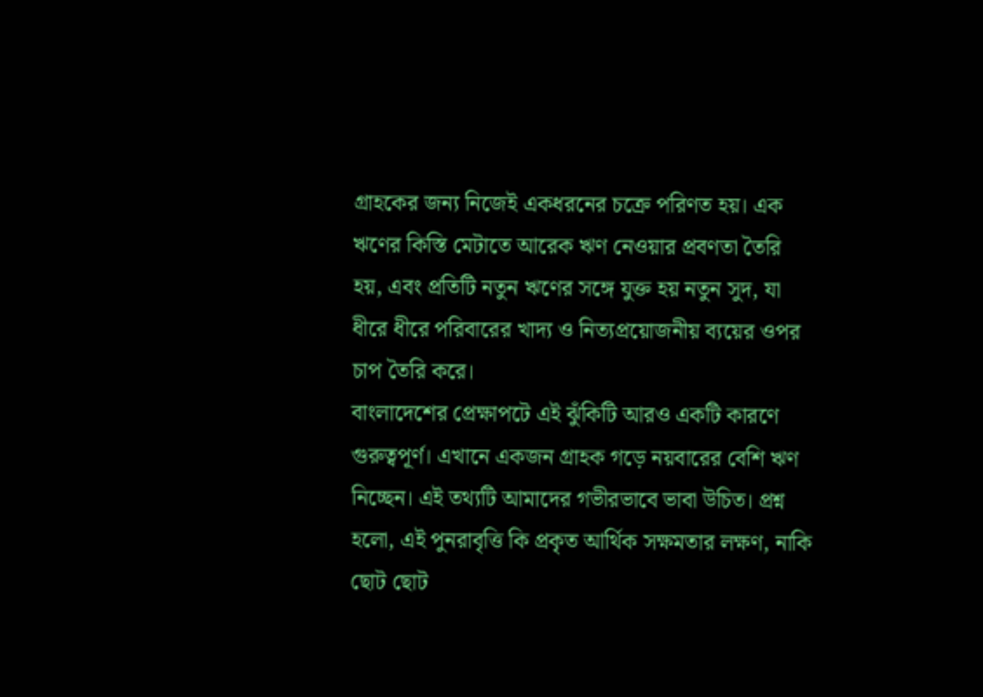গ্রাহকের জন্য নিজেই একধরনের চক্রে পরিণত হয়। এক ঋণের কিস্তি মেটাতে আরেক ঋণ নেওয়ার প্রবণতা তৈরি হয়, এবং প্রতিটি নতুন ঋণের সঙ্গে যুক্ত হয় নতুন সুদ, যা ধীরে ধীরে পরিবারের খাদ্য ও নিত্যপ্রয়োজনীয় ব্যয়ের ওপর চাপ তৈরি করে।
বাংলাদেশের প্রেক্ষাপটে এই ঝুঁকিটি আরও একটি কারণে গুরুত্বপূর্ণ। এখানে একজন গ্রাহক গড়ে নয়বারের বেশি ঋণ নিচ্ছেন। এই তথ্যটি আমাদের গভীরভাবে ভাবা উচিত। প্রশ্ন হলো, এই পুনরাবৃত্তি কি প্রকৃত আর্থিক সক্ষমতার লক্ষণ, নাকি ছোট ছোট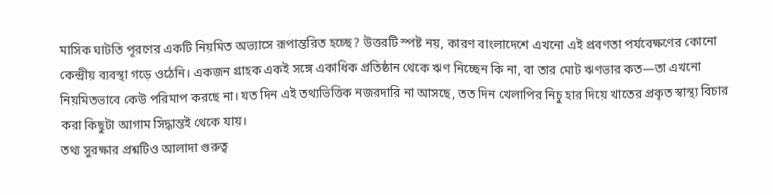মাসিক ঘাটতি পূরণের একটি নিয়মিত অভ্যাসে রূপান্তরিত হচ্ছে? উত্তরটি স্পষ্ট নয়, কারণ বাংলাদেশে এখনো এই প্রবণতা পর্যবেক্ষণের কোনো কেন্দ্রীয় ব্যবস্থা গড়ে ওঠেনি। একজন গ্রাহক একই সঙ্গে একাধিক প্রতিষ্ঠান থেকে ঋণ নিচ্ছেন কি না, বা তার মোট ঋণভার কত—তা এখনো নিয়মিতভাবে কেউ পরিমাপ করছে না। যত দিন এই তথ্যভিত্তিক নজরদারি না আসছে, তত দিন খেলাপির নিচু হার দিয়ে খাতের প্রকৃত স্বাস্থ্য বিচার করা কিছুটা আগাম সিদ্ধান্তই থেকে যায়।
তথ্য সুরক্ষার প্রশ্নটিও আলাদা গুরুত্ব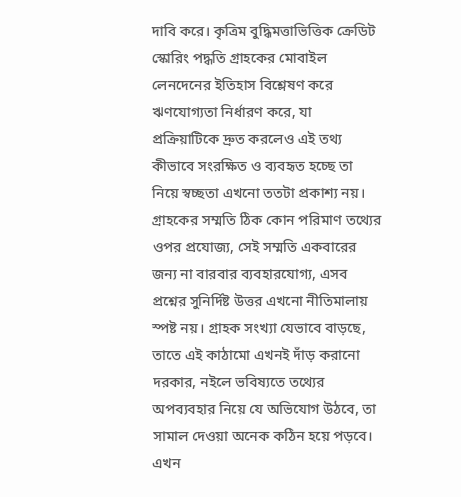দাবি করে। কৃত্রিম বুদ্ধিমত্তাভিত্তিক ক্রেডিট স্কোরিং পদ্ধতি গ্রাহকের মোবাইল লেনদেনের ইতিহাস বিশ্লেষণ করে ঋণযোগ্যতা নির্ধারণ করে, যা প্রক্রিয়াটিকে দ্রুত করলেও এই তথ্য কীভাবে সংরক্ষিত ও ব্যবহৃত হচ্ছে তা নিয়ে স্বচ্ছতা এখনো ততটা প্রকাশ্য নয়। গ্রাহকের সম্মতি ঠিক কোন পরিমাণ তথ্যের ওপর প্রযোজ্য, সেই সম্মতি একবারের জন্য না বারবার ব্যবহারযোগ্য, এসব প্রশ্নের সুনির্দিষ্ট উত্তর এখনো নীতিমালায় স্পষ্ট নয়। গ্রাহক সংখ্যা যেভাবে বাড়ছে, তাতে এই কাঠামো এখনই দাঁড় করানো দরকার, নইলে ভবিষ্যতে তথ্যের অপব্যবহার নিয়ে যে অভিযোগ উঠবে, তা সামাল দেওয়া অনেক কঠিন হয়ে পড়বে।
এখন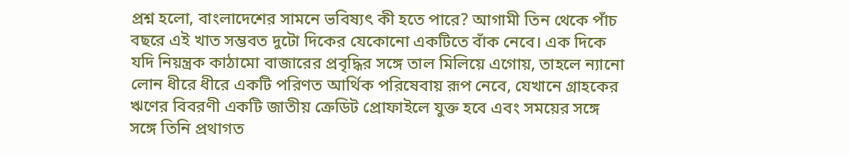প্রশ্ন হলো, বাংলাদেশের সামনে ভবিষ্যৎ কী হতে পারে? আগামী তিন থেকে পাঁচ বছরে এই খাত সম্ভবত দুটো দিকের যেকোনো একটিতে বাঁক নেবে। এক দিকে যদি নিয়ন্ত্রক কাঠামো বাজারের প্রবৃদ্ধির সঙ্গে তাল মিলিয়ে এগোয়, তাহলে ন্যানো লোন ধীরে ধীরে একটি পরিণত আর্থিক পরিষেবায় রূপ নেবে, যেখানে গ্রাহকের ঋণের বিবরণী একটি জাতীয় ক্রেডিট প্রোফাইলে যুক্ত হবে এবং সময়ের সঙ্গে সঙ্গে তিনি প্রথাগত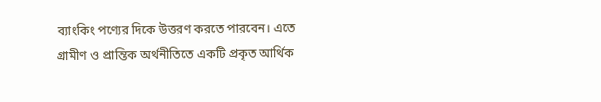ব্যাংকিং পণ্যের দিকে উত্তরণ করতে পারবেন। এতে গ্রামীণ ও প্রান্তিক অর্থনীতিতে একটি প্রকৃত আর্থিক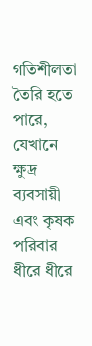গতিশীলতা তৈরি হতে পারে, যেখানে ক্ষুদ্র ব্যবসায়ী এবং কৃষক পরিবার ধীরে ধীরে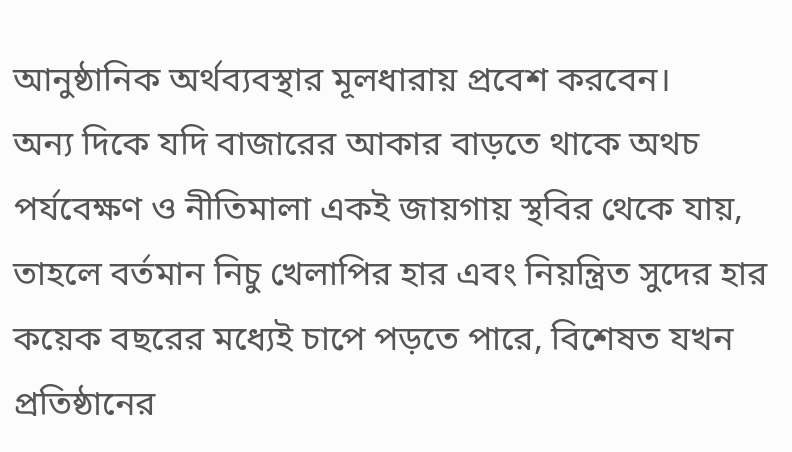আনুষ্ঠানিক অর্থব্যবস্থার মূলধারায় প্রবেশ করবেন।
অন্য দিকে যদি বাজারের আকার বাড়তে থাকে অথচ পর্যবেক্ষণ ও নীতিমালা একই জায়গায় স্থবির থেকে যায়, তাহলে বর্তমান নিচু খেলাপির হার এবং নিয়ন্ত্রিত সুদের হার কয়েক বছরের মধ্যেই চাপে পড়তে পারে, বিশেষত যখন প্রতিষ্ঠানের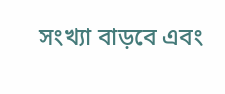সংখ্যা বাড়বে এবং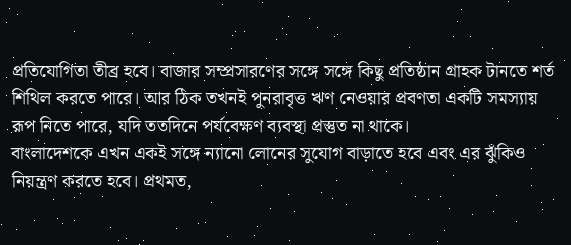প্রতিযোগিতা তীব্র হবে। বাজার সম্প্রসারণের সঙ্গে সঙ্গে কিছু প্রতিষ্ঠান গ্রাহক টানতে শর্ত শিথিল করতে পারে। আর ঠিক তখনই পুনরাবৃত্ত ঋণ নেওয়ার প্রবণতা একটি সমস্যায় রূপ নিতে পারে, যদি ততদিনে পর্যবেক্ষণ ব্যবস্থা প্রস্তুত না থাকে।
বাংলাদেশকে এখন একই সঙ্গে ন্যানো লোনের সুযোগ বাড়াতে হবে এবং এর ঝুঁকিও নিয়ন্ত্রণ করতে হবে। প্রথমত,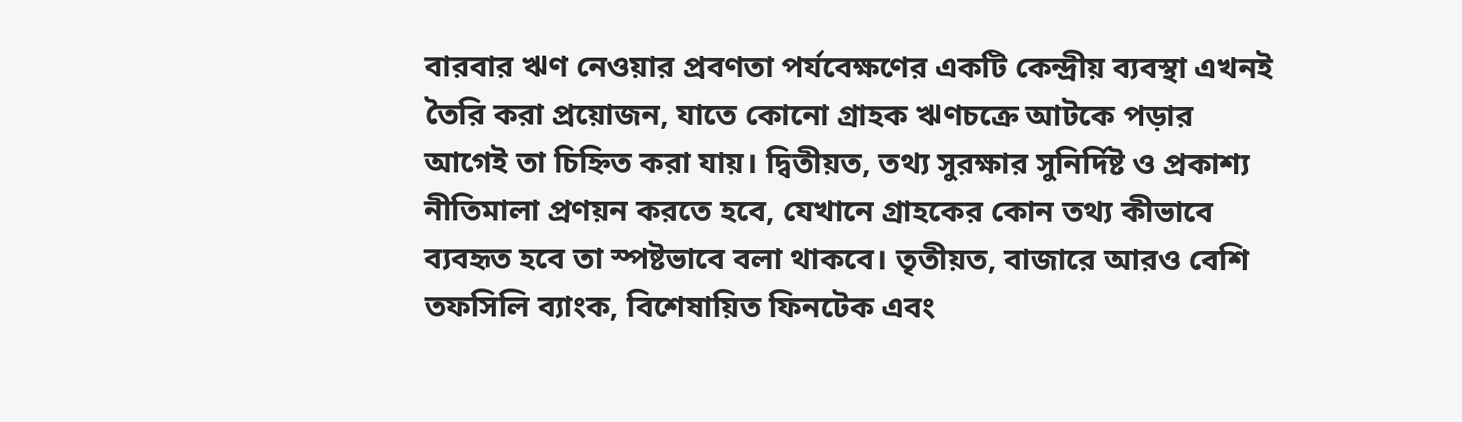বারবার ঋণ নেওয়ার প্রবণতা পর্যবেক্ষণের একটি কেন্দ্রীয় ব্যবস্থা এখনই তৈরি করা প্রয়োজন, যাতে কোনো গ্রাহক ঋণচক্রে আটকে পড়ার আগেই তা চিহ্নিত করা যায়। দ্বিতীয়ত, তথ্য সুরক্ষার সুনির্দিষ্ট ও প্রকাশ্য নীতিমালা প্রণয়ন করতে হবে, যেখানে গ্রাহকের কোন তথ্য কীভাবে ব্যবহৃত হবে তা স্পষ্টভাবে বলা থাকবে। তৃতীয়ত, বাজারে আরও বেশি তফসিলি ব্যাংক, বিশেষায়িত ফিনটেক এবং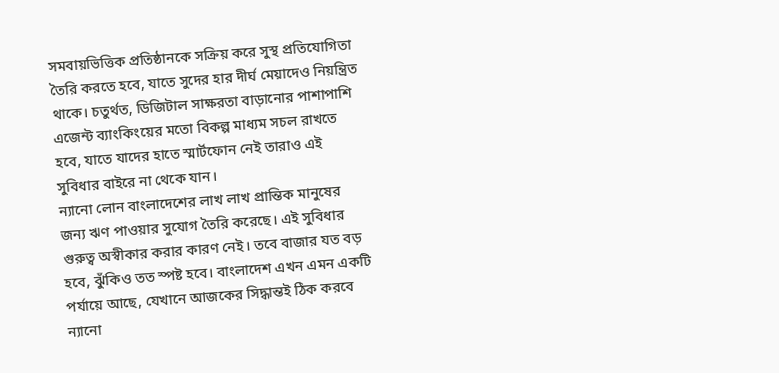সমবায়ভিত্তিক প্রতিষ্ঠানকে সক্রিয় করে সুস্থ প্রতিযোগিতা তৈরি করতে হবে, যাতে সুদের হার দীর্ঘ মেয়াদেও নিয়ন্ত্রিত থাকে। চতুর্থত, ডিজিটাল সাক্ষরতা বাড়ানোর পাশাপাশি এজেন্ট ব্যাংকিংয়ের মতো বিকল্প মাধ্যম সচল রাখতে হবে, যাতে যাদের হাতে স্মার্টফোন নেই তারাও এই সুবিধার বাইরে না থেকে যান।
ন্যানো লোন বাংলাদেশের লাখ লাখ প্রান্তিক মানুষের জন্য ঋণ পাওয়ার সুযোগ তৈরি করেছে। এই সুবিধার গুরুত্ব অস্বীকার করার কারণ নেই। তবে বাজার যত বড় হবে, ঝুঁকিও তত স্পষ্ট হবে। বাংলাদেশ এখন এমন একটি পর্যায়ে আছে, যেখানে আজকের সিদ্ধান্তই ঠিক করবে ন্যানো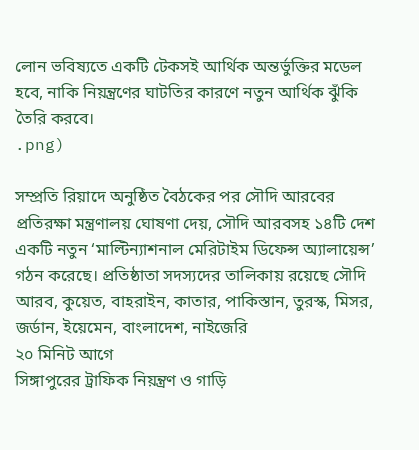লোন ভবিষ্যতে একটি টেকসই আর্থিক অন্তর্ভুক্তির মডেল হবে, নাকি নিয়ন্ত্রণের ঘাটতির কারণে নতুন আর্থিক ঝুঁকি তৈরি করবে।
.png)

সম্প্রতি রিয়াদে অনুষ্ঠিত বৈঠকের পর সৌদি আরবের প্রতিরক্ষা মন্ত্রণালয় ঘোষণা দেয়, সৌদি আরবসহ ১৪টি দেশ একটি নতুন ‘মাল্টিন্যাশনাল মেরিটাইম ডিফেন্স অ্যালায়েন্স’ গঠন করেছে। প্রতিষ্ঠাতা সদস্যদের তালিকায় রয়েছে সৌদি আরব, কুয়েত, বাহরাইন, কাতার, পাকিস্তান, তুরস্ক, মিসর, জর্ডান, ইয়েমেন, বাংলাদেশ, নাইজেরি
২০ মিনিট আগে
সিঙ্গাপুরের ট্রাফিক নিয়ন্ত্রণ ও গাড়ি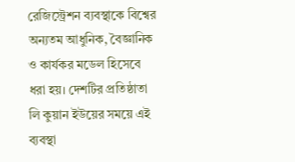রেজিস্ট্রেশন ব্যবস্থাকে বিশ্বের অন্যতম আধুনিক, বৈজ্ঞানিক ও কার্যকর মডেল হিসেবে ধরা হয়। দেশটির প্রতিষ্ঠাতা লি কুয়ান ইউয়ের সময়ে এই ব্যবস্থা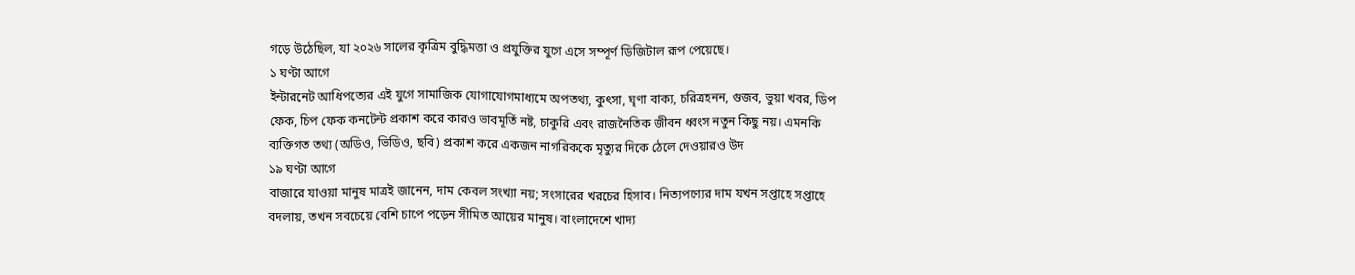গড়ে উঠেছিল, যা ২০২৬ সালের কৃত্রিম বুদ্ধিমত্তা ও প্রযুক্তির যুগে এসে সম্পূর্ণ ডিজিটাল রূপ পেয়েছে।
১ ঘণ্টা আগে
ইন্টারনেট আধিপত্যের এই যুগে সামাজিক যোগাযোগমাধ্যমে অপতথ্য, কুৎসা, ঘৃণা বাক্য, চরিত্রহনন, গুজব, ভুয়া খবর, ডিপ ফেক, চিপ ফেক কনটেন্ট প্রকাশ করে কারও ভাবমূর্তি নষ্ট, চাকুরি এবং রাজনৈতিক জীবন ধ্বংস নতুন কিছু নয়। এমনকি ব্যক্তিগত তথ্য (অডিও, ভিডিও, ছবি) প্রকাশ করে একজন নাগরিককে মৃত্যুর দিকে ঠেলে দেওয়ারও উদ
১৯ ঘণ্টা আগে
বাজারে যাওয়া মানুষ মাত্রই জানেন, দাম কেবল সংখ্যা নয়; সংসারের খরচের হিসাব। নিত্যপণ্যের দাম যখন সপ্তাহে সপ্তাহে বদলায়, তখন সবচেয়ে বেশি চাপে পড়েন সীমিত আয়ের মানুষ। বাংলাদেশে খাদ্য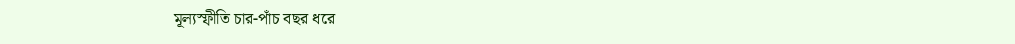মূল্যস্ফীতি চার-পাঁচ বছর ধরে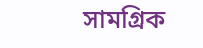সামগ্রিক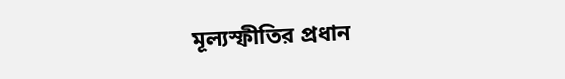মূল্যস্ফীতির প্রধান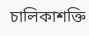চালিকাশক্তি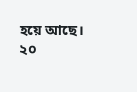হয়ে আছে।
২০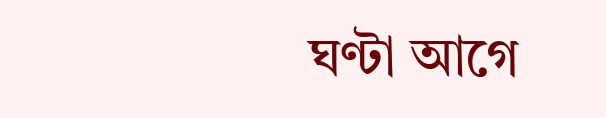ঘণ্টা আগে